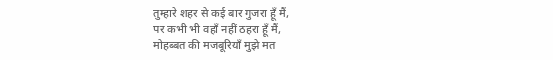तुम्हारे शहर से कई बार गुजरा हूँ मैं,
पर कभी भी वहाँ नहीं ठहरा हूँ मैं,
मोहब्बत की मजबूरियाँ मुझे मत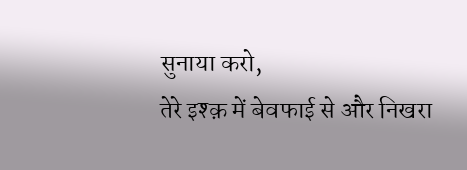सुनाया करो,
तेरे इश्क़ में बेवफाई से और निखरा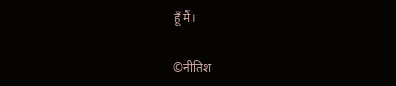हूँ मैं।

©नीतिश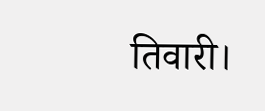तिवारी।